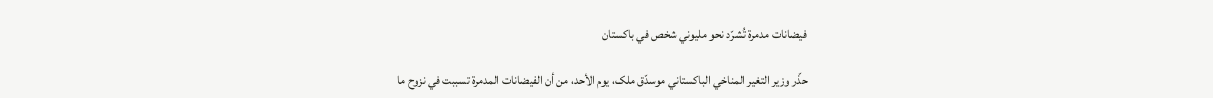فيضانات مدمرة تُشرّد نحو مليوني شخص في باكستان

حذّر وزير التغير المناخي الباكستاني موسدّق ملک، يوم الأحد، من أن الفيضانات المدمرة تسببت في نزوح ما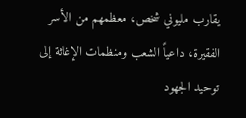يقارب مليوني شخص، معظمهم من الأسر الفقيرة، داعياً الشعب ومنظمات الإغاثة إلى توحيد الجهود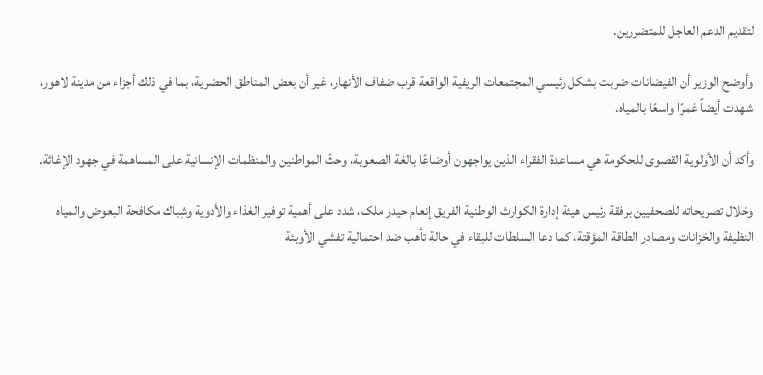لتقديم الدعم العاجل للمتضررين.

وأوضح الوزير أن الفيضانات ضربت بشكل رئيسي المجتمعات الريفية الواقعة قرب ضفاف الأنهار، غير أن بعض المناطق الحضرية، بما في ذلك أجزاء من مدينة لاهور، شهدت أيضاً غمرًا واسعًا بالمياه.

وأكد أن الأولوية القصوى للحكومة هي مساعدة الفقراء الذين يواجهون أوضاعًا بالغة الصعوبة، وحثّ المواطنين والمنظمات الإنسانية على المساهمة في جهود الإغاثة.

وخلال تصريحاته للصحفيين برفقة رئيس هيئة إدارة الكوارث الوطنية الفريق إنعام حيدر ملک، شدد على أهمية توفير الغذاء والأدوية وشِباك مكافحة البعوض والمياه النظيفة والخزانات ومصادر الطاقة المؤقتة، كما دعا السلطات للبقاء في حالة تأهب ضد احتمالية تفشي الأوبئة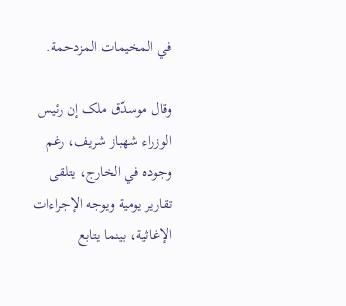في المخيمات المزدحمة.

وقال موسدّق ملک إن رئيس الوزراء شهباز شریف، رغم وجوده في الخارج، يتلقى تقارير يومية ويوجه الإجراءات الإغاثية، بينما يتابع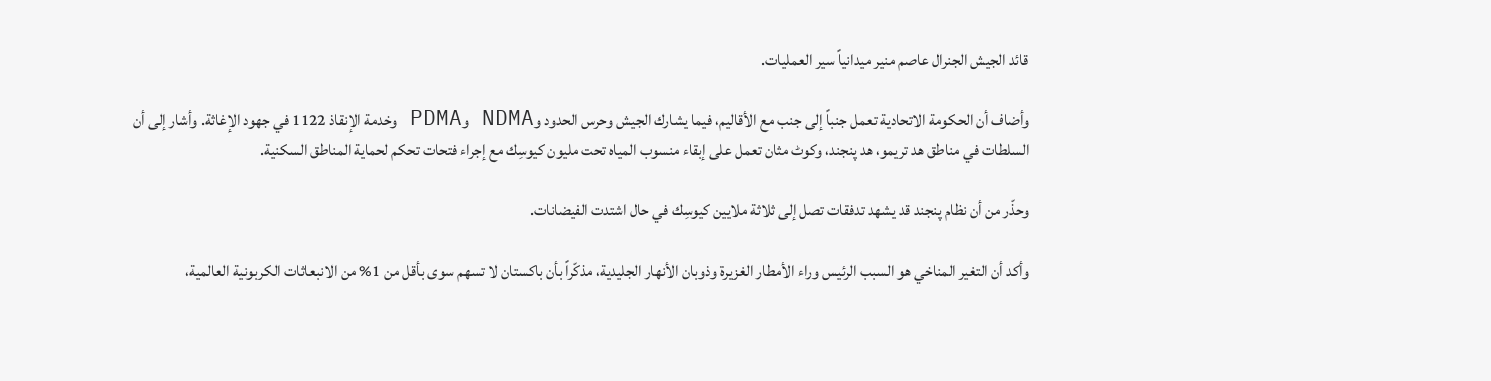قائد الجيش الجنرال عاصم منير ميدانياً سير العمليات.

وأضاف أن الحكومة الاتحادية تعمل جنباً إلى جنب مع الأقاليم، فيما يشارك الجيش وحرس الحدود وNDMA وPDMA وخدمة الإنقاذ 1122 في جهود الإغاثة. وأشار إلى أن السلطات في مناطق هد تریمو، هد پنجند، وكوٹ مثان تعمل على إبقاء منسوب المياه تحت مليون كيوسِك مع إجراء فتحات تحكم لحماية المناطق السكنية.

وحذّر من أن نظام پنجند قد يشهد تدفقات تصل إلى ثلاثة ملايين كيوسِك في حال اشتدت الفيضانات.

وأكد أن التغير المناخي هو السبب الرئيس وراء الأمطار الغزيرة وذوبان الأنهار الجليدية، مذكّراً بأن باكستان لا تسهم سوى بأقل من 1% من الانبعاثات الكربونية العالمية،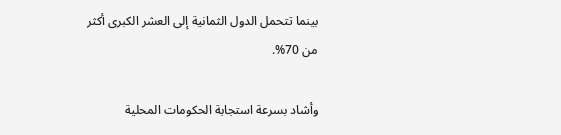بينما تتحمل الدول الثمانية إلى العشر الكبرى أكثر من 70%.

وأشاد بسرعة استجابة الحكومات المحلية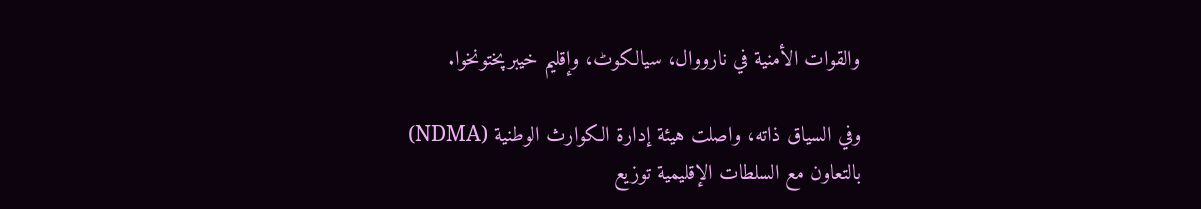والقوات الأمنية في نارووال، سيالكوٹ، وإقليم خیبرپختونخوا.

وفي السياق ذاته، واصلت هيئة إدارة الكوارث الوطنية (NDMA) بالتعاون مع السلطات الإقليمية توزيع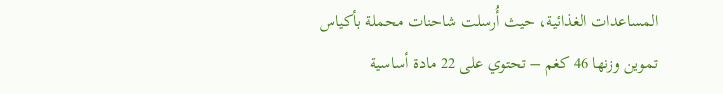المساعدات الغذائية، حيث أُرسلت شاحنات محملة بأكياس تموين وزنها 46 كغم – تحتوي على 22 مادة أساسية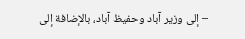– إلى وزير آباد وحفیظ آباد، بالإضافة إلى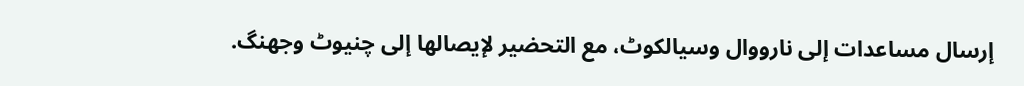إرسال مساعدات إلى نارووال وسيالکوٹ، مع التحضير لإيصالها إلى چنیوٹ وجهنگ.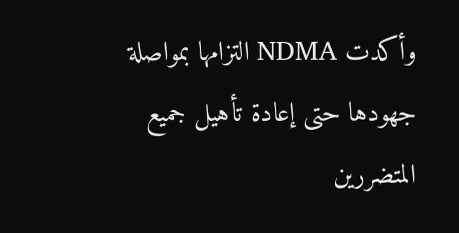وأكدت NDMA التزامها بمواصلة جهودها حتى إعادة تأهيل جميع المتضررين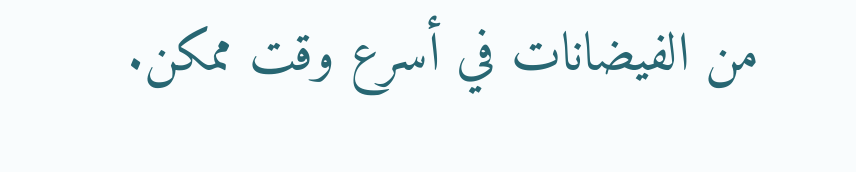من الفيضانات في أسرع وقت ممكن.